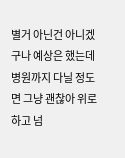별거 아닌건 아니겠구나 예상은 했는데
병원까지 다닐 정도면 그냥 괜찮아 위로하고 넘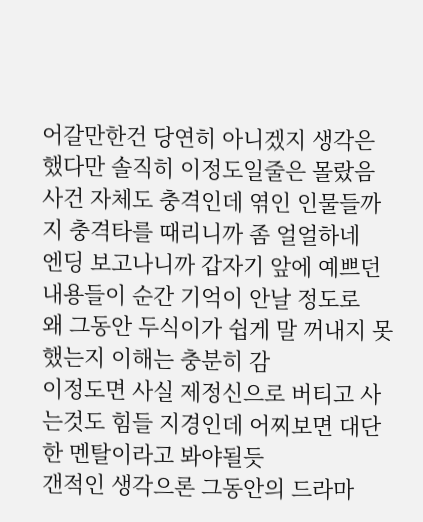어갈만한건 당연히 아니겠지 생각은 했다만 솔직히 이정도일줄은 몰랐음
사건 자체도 충격인데 엮인 인물들까지 충격타를 때리니까 좀 얼얼하네
엔딩 보고나니까 갑자기 앞에 예쁘던 내용들이 순간 기억이 안날 정도로
왜 그동안 두식이가 쉽게 말 꺼내지 못했는지 이해는 충분히 감
이정도면 사실 제정신으로 버티고 사는것도 힘들 지경인데 어찌보면 대단한 멘탈이라고 봐야될듯
갠적인 생각으론 그동안의 드라마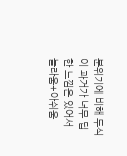분위기에 비해 두식이 과거가 너무 딥한 느낌은 있어서 놀라움+아쉬움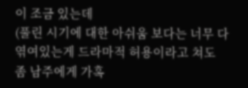이 조금 있는데
(풀린 시기에 대한 아쉬움 보다는 너무 다 엮여있는게 드라마적 허용이라고 쳐도 좀 남주에게 가혹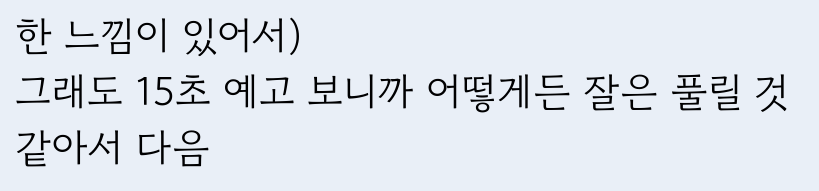한 느낌이 있어서)
그래도 15초 예고 보니까 어떻게든 잘은 풀릴 것 같아서 다음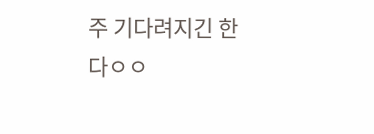주 기다려지긴 한다ㅇㅇ